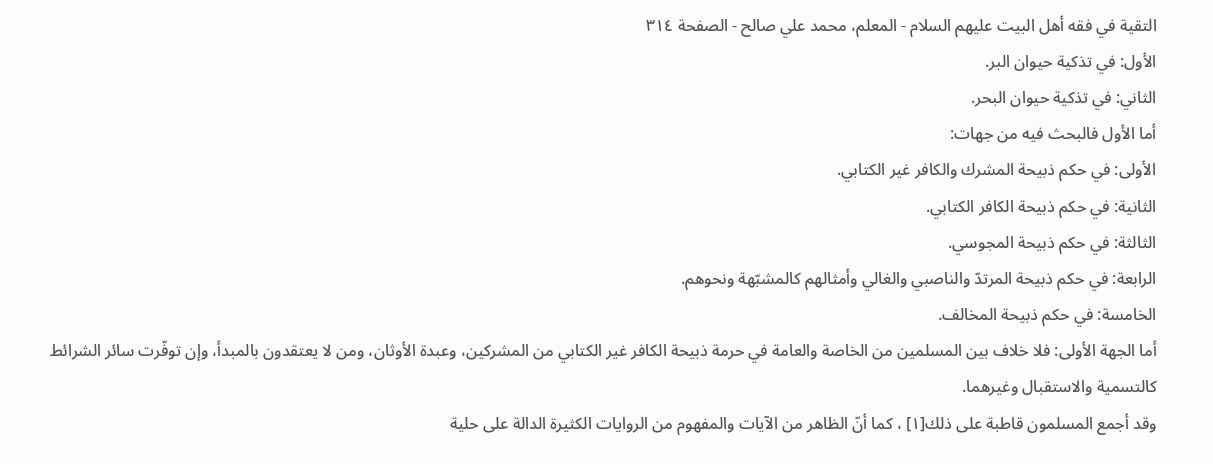التقية في فقه أهل البيت عليهم السلام - المعلم، محمد علي صالح - الصفحة ٣١٤
الأول: في تذكية حيوان البر.
الثاني: في تذكية حيوان البحر.
أما الأول فالبحث فيه من جهات:
الأولى: في حكم ذبيحة المشرك والكافر غير الكتابي.
الثانية: في حكم ذبيحة الكافر الكتابي.
الثالثة: في حكم ذبيحة المجوسي.
الرابعة: في حكم ذبيحة المرتدّ والناصبي والغالي وأمثالهم كالمشبّهة ونحوهم.
الخامسة: في حكم ذبيحة المخالف.
أما الجهة الأولى: فلا خلاف بين المسلمين من الخاصة والعامة في حرمة ذبيحة الكافر غير الكتابي من المشركين، وعبدة الأوثان، ومن لا يعتقدون بالمبدأ، وإن توفّرت سائر الشرائط كالتسمية والاستقبال وغيرهما.
وقد أجمع المسلمون قاطبة على ذلك[١] ، كما أنّ الظاهر من الآيات والمفهوم من الروايات الكثيرة الدالة على حلية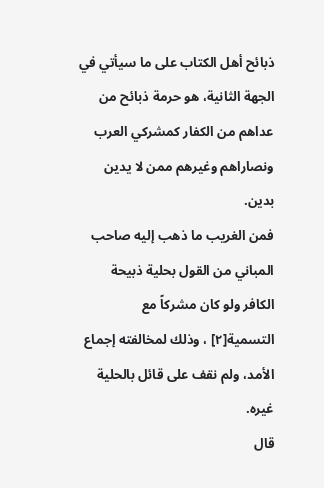ذبائح أهل الكتاب على ما سيأتي في الجهة الثانية، هو حرمة ذبائح من عداهم من الكفار كمشركي العرب ونصاراهم وغيرهم ممن لا يدين بدين.
فمن الغريب ما ذهب إليه صاحب المباني من القول بحلية ذبيحة الكافر ولو كان مشركاً مع التسمية[٢] ، وذلك لمخالفته إجماع الأمد، ولم نقف على قائل بالحلية غيره.
قال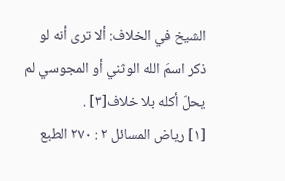الشيخ في الخلاف: ألا ترى أنه لو ذكر اسمَ الله الوثني أو المجوسي لم يحلّ أكله بلا خلاف[٣] .
[١] رياض المسائل ٢ : ٢٧٠ الطبع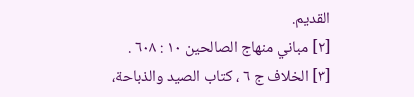القديم.
[٢] مباني منهاج الصالحين ١٠ : ٦٠٨ .
[٣] الخلاف ج ٦ ، كتاب الصيد والذباحة،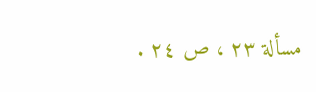مسألة ٢٣ ، ص ٢٤ .